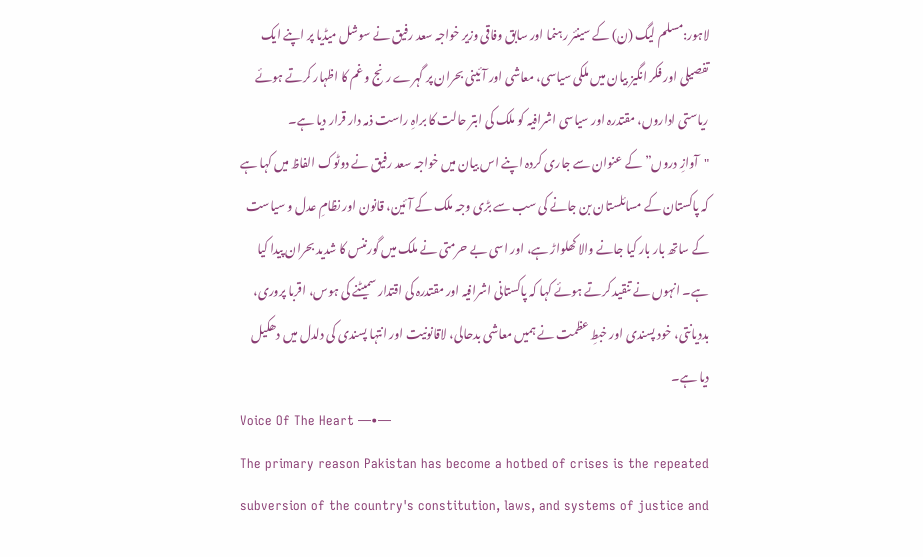لاہور:مسلم لیگ (ن) کے سینئر رہنما اور سابق وفاقی وزیر خواجہ سعد رفیق نے سوشل میڈیا پر اپنے ایک تفصیلی اور فکر انگیز بیان میں ملکی سیاسی، معاشی اور آئینی بحران پر گہرے رنج و غم کا اظہار کرتے ہوئے ریاستی اداروں، مقتدرہ اور سیاسی اشرافیہ کو ملک کی ابتر حالت کا براہِ راست ذمہ دار قرار دیا ہے۔
"آوازِ دروں” کے عنوان سے جاری کردہ اپنے اس بیان میں خواجہ سعد رفیق نے دوٹوک الفاظ میں کہا ہے کہ پاکستان کے مسائلستان بن جانے کی سب سے بڑی وجہ ملک کے آئین، قانون اور نظامِ عدل و سیاست کے ساتھ بار بار کیا جانے والا کھلواڑ ہے، اور اسی بے حرمتی نے ملک میں گورننس کا شدید بحران پیدا کیا ہے۔ انہوں نے تنقید کرتے ہوئے کہا کہ پاکستانی اشرافیہ اور مقتدرہ کی اقتدار سمیٹنے کی ہوس، اقربا پروری، بددیانتی، خود پسندی اور خبطِ عظمت نے ہمیں معاشی بدحالی، لاقانونیت اور انتہا پسندی کی دلدل میں دھکیل دیا ہے۔
Voice Of The Heart —•—
The primary reason Pakistan has become a hotbed of crises is the repeated subversion of the country's constitution, laws, and systems of justice and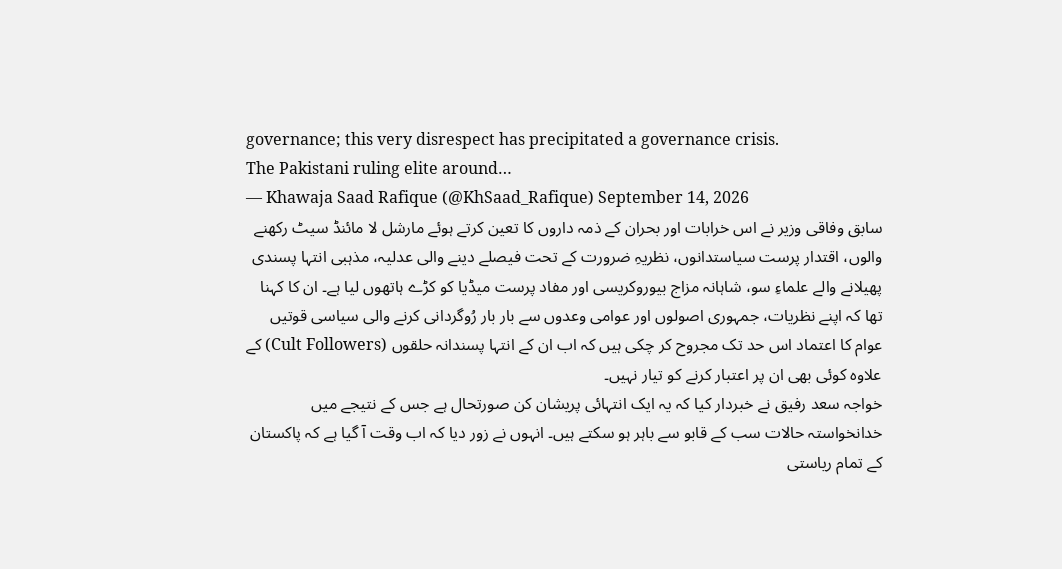governance; this very disrespect has precipitated a governance crisis.
The Pakistani ruling elite around…
— Khawaja Saad Rafique (@KhSaad_Rafique) September 14, 2026
سابق وفاقی وزیر نے اس خرابات اور بحران کے ذمہ داروں کا تعین کرتے ہوئے مارشل لا مائنڈ سیٹ رکھنے والوں، اقتدار پرست سیاستدانوں، نظریہِ ضرورت کے تحت فیصلے دینے والی عدلیہ، مذہبی انتہا پسندی پھیلانے والے علماءِ سو، شاہانہ مزاج بیوروکریسی اور مفاد پرست میڈیا کو کڑے ہاتھوں لیا ہے۔ ان کا کہنا تھا کہ اپنے نظریات، جمہوری اصولوں اور عوامی وعدوں سے بار بار رُوگردانی کرنے والی سیاسی قوتیں عوام کا اعتماد اس حد تک مجروح کر چکی ہیں کہ اب ان کے انتہا پسندانہ حلقوں (Cult Followers) کے علاوہ کوئی بھی ان پر اعتبار کرنے کو تیار نہیں۔
خواجہ سعد رفیق نے خبردار کیا کہ یہ ایک انتہائی پریشان کن صورتحال ہے جس کے نتیجے میں خدانخواستہ حالات سب کے قابو سے باہر ہو سکتے ہیں۔ انہوں نے زور دیا کہ اب وقت آ گیا ہے کہ پاکستان کے تمام ریاستی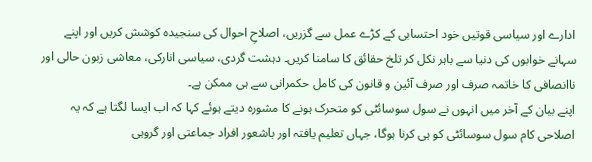ادارے اور سیاسی قوتیں خود احتسابی کے کڑے عمل سے گزریں، اصلاحِ احوال کی سنجیدہ کوشش کریں اور اپنے سہانے خوابوں کی دنیا سے باہر نکل کر تلخ حقائق کا سامنا کریں۔ دہشت گردی، سیاسی انارکی، معاشی زبون حالی اور ناانصافی کا خاتمہ صرف اور صرف آئین و قانون کی کامل حکمرانی سے ہی ممکن ہے۔
اپنے بیان کے آخر میں انہوں نے سول سوسائٹی کو متحرک ہونے کا مشورہ دیتے ہوئے کہا کہ اب ایسا لگتا ہے کہ یہ اصلاحی کام سول سوسائٹی کو ہی کرنا ہوگا، جہاں تعلیم یافتہ اور باشعور افراد جماعتی اور گروہی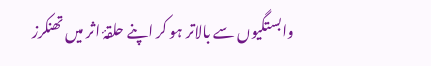وابستگیوں سے بالاتر ہو کر اپنے حلقۂ اثر میں تھنکرز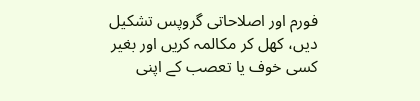فورم اور اصلاحاتی گروپس تشکیل دیں، کھل کر مکالمہ کریں اور بغیر کسی خوف یا تعصب کے اپنی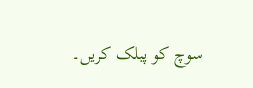سوچ کو پبلک کریں۔